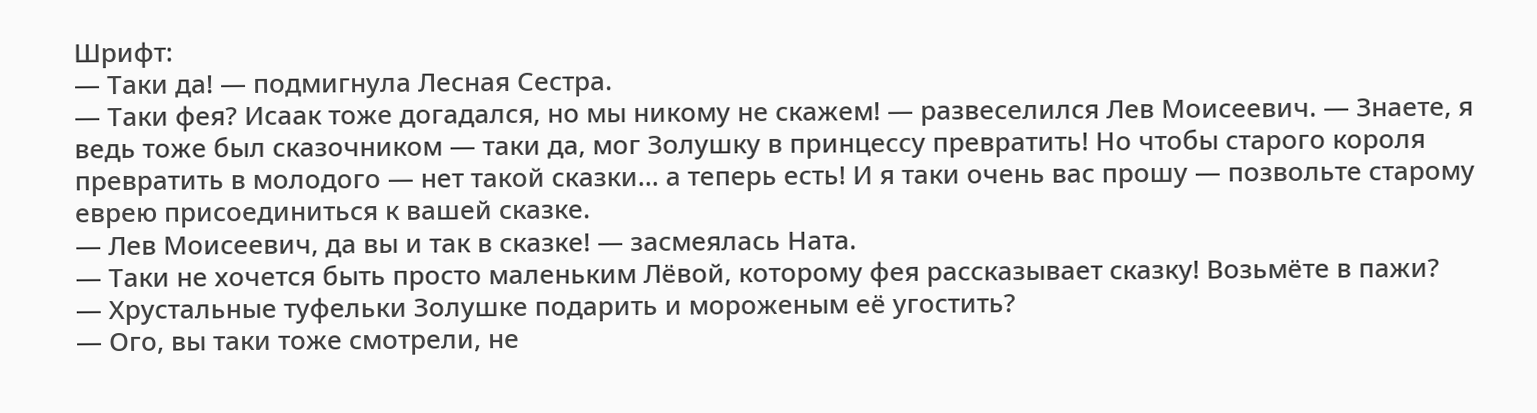Шрифт:
— Таки да! — подмигнула Лесная Сестра.
— Таки фея? Исаак тоже догадался, но мы никому не скажем! — развеселился Лев Моисеевич. — Знаете, я ведь тоже был сказочником — таки да, мог Золушку в принцессу превратить! Но чтобы старого короля превратить в молодого — нет такой сказки… а теперь есть! И я таки очень вас прошу — позвольте старому еврею присоединиться к вашей сказке.
— Лев Моисеевич, да вы и так в сказке! — засмеялась Ната.
— Таки не хочется быть просто маленьким Лёвой, которому фея рассказывает сказку! Возьмёте в пажи?
— Хрустальные туфельки Золушке подарить и мороженым её угостить?
— Ого, вы таки тоже смотрели, не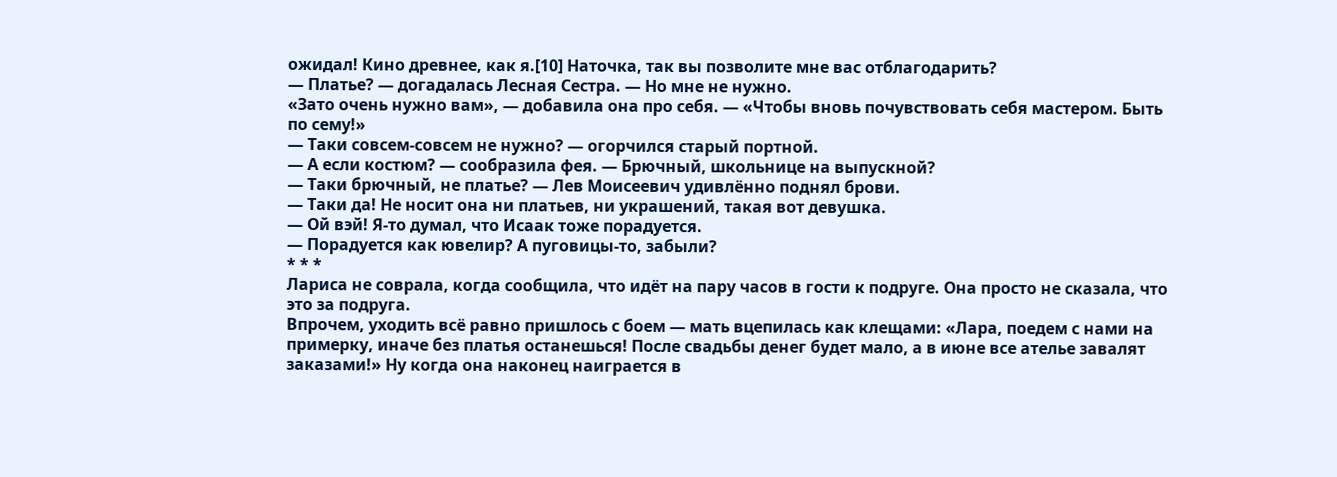ожидал! Кино древнее, как я.[10] Наточка, так вы позволите мне вас отблагодарить?
— Платье? — догадалась Лесная Сестра. — Но мне не нужно.
«Зато очень нужно вам», — добавила она про себя. — «Чтобы вновь почувствовать себя мастером. Быть по сему!»
— Таки совсем-совсем не нужно? — огорчился старый портной.
— А если костюм? — сообразила фея. — Брючный, школьнице на выпускной?
— Таки брючный, не платье? — Лев Моисеевич удивлённо поднял брови.
— Таки да! Не носит она ни платьев, ни украшений, такая вот девушка.
— Ой вэй! Я-то думал, что Исаак тоже порадуется.
— Порадуется как ювелир? А пуговицы-то, забыли?
* * *
Лариса не соврала, когда сообщила, что идёт на пару часов в гости к подруге. Она просто не сказала, что это за подруга.
Впрочем, уходить всё равно пришлось с боем — мать вцепилась как клещами: «Лара, поедем с нами на примерку, иначе без платья останешься! После свадьбы денег будет мало, а в июне все ателье завалят заказами!» Ну когда она наконец наиграется в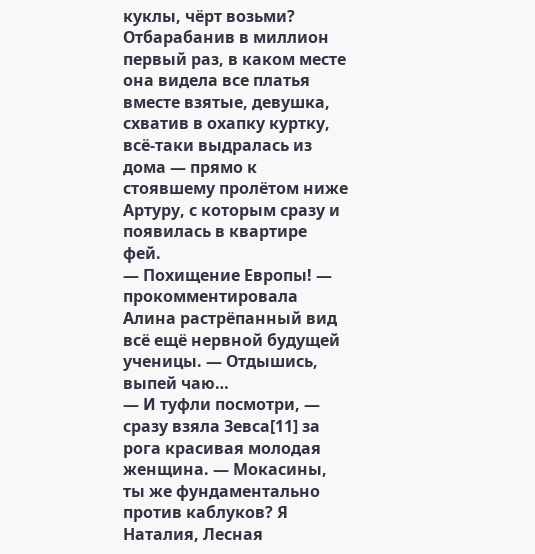куклы, чёрт возьми? Отбарабанив в миллион первый раз, в каком месте она видела все платья вместе взятые, девушка, схватив в охапку куртку, всё-таки выдралась из дома — прямо к стоявшему пролётом ниже Артуру, с которым сразу и появилась в квартире фей.
— Похищение Европы! — прокомментировала Алина растрёпанный вид всё ещё нервной будущей ученицы. — Отдышись, выпей чаю…
— И туфли посмотри, — сразу взяла Зевса[11] за рога красивая молодая женщина. — Мокасины, ты же фундаментально против каблуков? Я Наталия, Лесная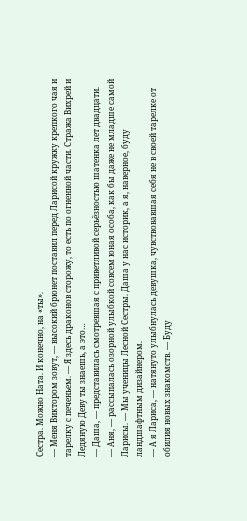Сестра. Можно Ната. И конечно, на «ты».
— Меня Виктором зовут, — высокий брюнет поставил перед Ларисой кружку крепкого чая и тарелку с печеньем. — Я здесь драконов сторожу, то есть по огненной части. Стража Вихрей и Ледяную Деву ты знаешь, а это…
— Даша, — представилась смотревшая с приветливой серьёзностью шатенка лет двадцати.
— Аня, — рассыпалась озорной улыбкой совсем юная особа, как бы даже не младше самой Ларисы. — Мы ученицы Лесной Сестры. Даша у нас историк, а я, наверное, буду ландшафтным дизайнером.
— А я Лариса, — натянуто улыбнулась девушка, чувствовавшая себя не в своей тарелке от обилия новых знакомств. — Буду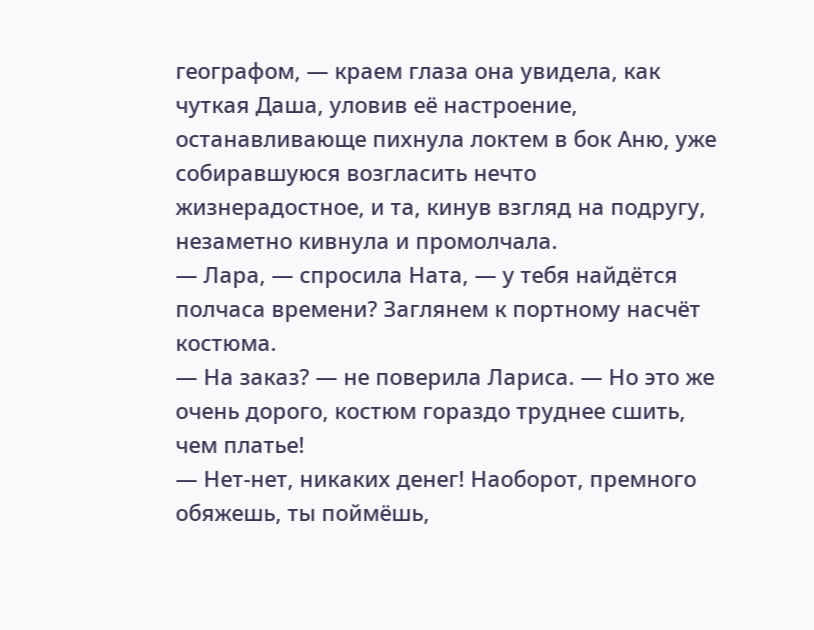географом, — краем глаза она увидела, как чуткая Даша, уловив её настроение, останавливающе пихнула локтем в бок Аню, уже собиравшуюся возгласить нечто жизнерадостное, и та, кинув взгляд на подругу, незаметно кивнула и промолчала.
— Лара, — спросила Ната, — у тебя найдётся полчаса времени? Заглянем к портному насчёт костюма.
— На заказ? — не поверила Лариса. — Но это же очень дорого, костюм гораздо труднее сшить, чем платье!
— Нет-нет, никаких денег! Наоборот, премного обяжешь, ты поймёшь,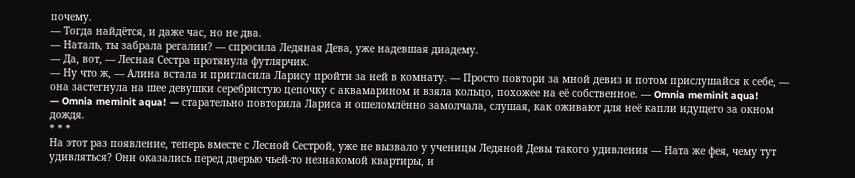почему.
— Тогда найдётся, и даже час, но не два.
— Наталь, ты забрала регалии? — спросила Ледяная Дева, уже надевшая диадему.
— Да, вот, — Лесная Сестра протянула футлярчик.
— Ну что ж, — Алина встала и пригласила Ларису пройти за ней в комнату. — Просто повтори за мной девиз и потом прислушайся к себе, — она застегнула на шее девушки серебристую цепочку с аквамарином и взяла кольцо, похожее на её собственное. — Omnia meminit aqua!
— Omnia meminit aqua! — старательно повторила Лариса и ошеломлённо замолчала, слушая, как оживают для неё капли идущего за окном дождя.
* * *
На этот раз появление, теперь вместе с Лесной Сестрой, уже не вызвало у ученицы Ледяной Девы такого удивления — Ната же фея, чему тут удивляться? Они оказались перед дверью чьей-то незнакомой квартиры, и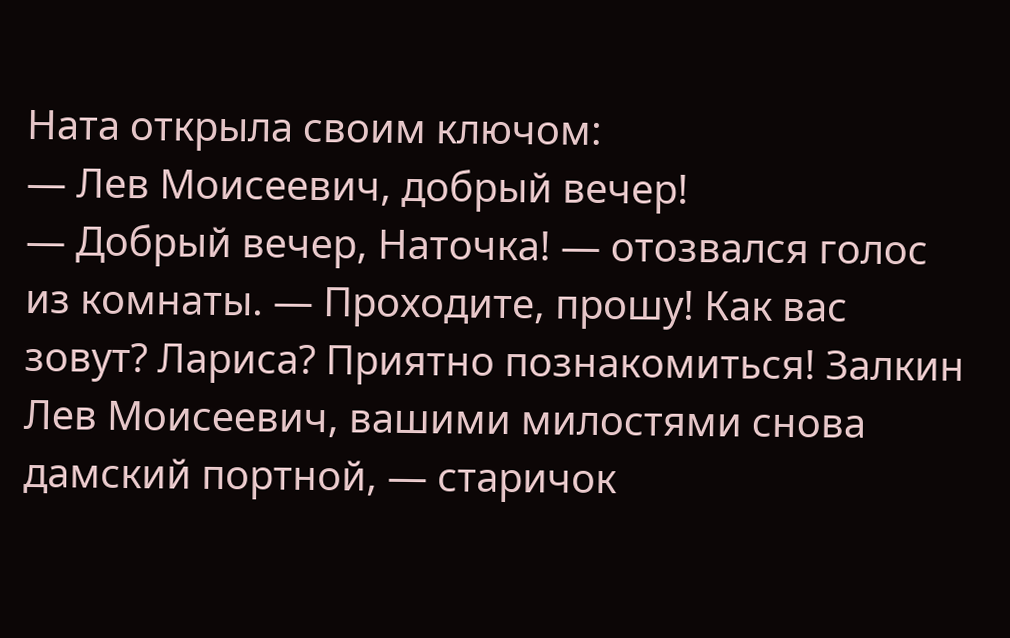Ната открыла своим ключом:
— Лев Моисеевич, добрый вечер!
— Добрый вечер, Наточка! — отозвался голос из комнаты. — Проходите, прошу! Как вас зовут? Лариса? Приятно познакомиться! Залкин Лев Моисеевич, вашими милостями снова дамский портной, — старичок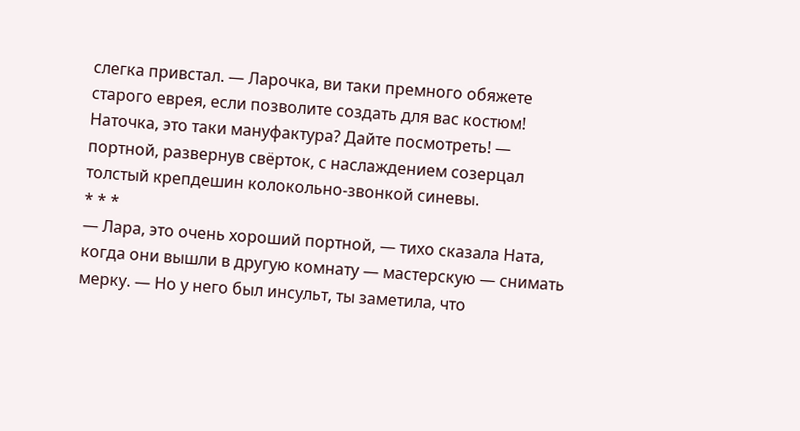слегка привстал. — Ларочка, ви таки премного обяжете старого еврея, если позволите создать для вас костюм! Наточка, это таки мануфактура? Дайте посмотреть! — портной, развернув свёрток, с наслаждением созерцал толстый крепдешин колокольно-звонкой синевы.
* * *
— Лара, это очень хороший портной, — тихо сказала Ната, когда они вышли в другую комнату — мастерскую — снимать мерку. — Но у него был инсульт, ты заметила, что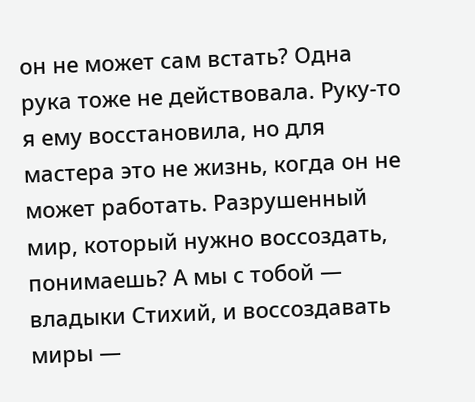он не может сам встать? Одна рука тоже не действовала. Руку-то я ему восстановила, но для мастера это не жизнь, когда он не может работать. Разрушенный мир, который нужно воссоздать, понимаешь? А мы с тобой — владыки Стихий, и воссоздавать миры —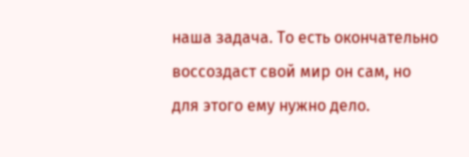наша задача. То есть окончательно воссоздаст свой мир он сам, но для этого ему нужно дело.